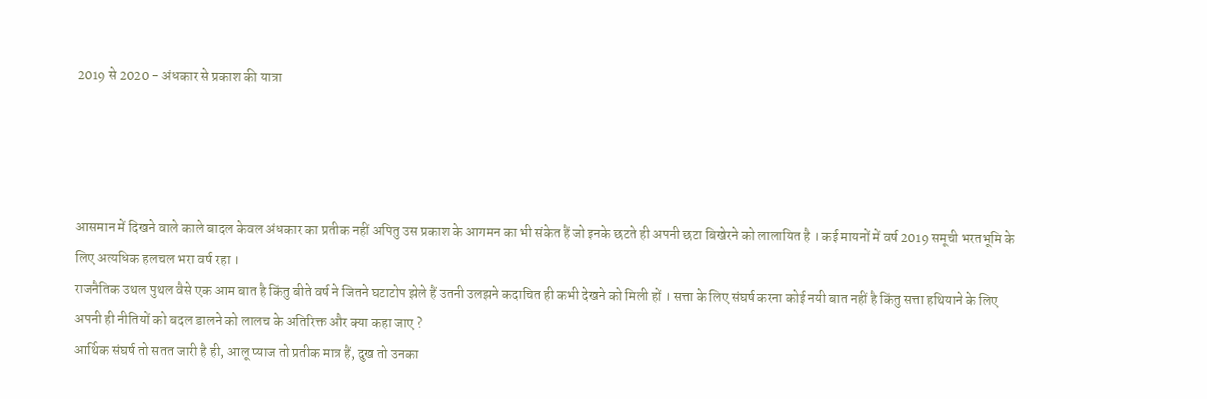2019 से 2020 - अंधकार से प्रकाश की यात्रा




आसमान में दिखने वाले काले बादल केवल अंधकार का प्रतीक नहीं अपितु उस प्रकाश के आगमन का भी संकेत हैं जो इनके छटते ही अपनी छटा बिखेरने को लालायित है । कई मायनों में वर्ष 2019 समूची भरतभूमि के लिए अत्यधिक हलचल भरा वर्ष रहा ।
राजनैतिक उथल पुथल वैसे एक आम बात है किंतु बीते वर्ष ने जितने घटाटोप झेले हैं उतनी उलझने कदाचित ही कभी देखने को मिली हों । सत्ता के लिए संघर्ष करना कोई नयी बात नहीं है किंतु सत्ता हथियाने के लिए अपनी ही नीतियों को बदल डालने को लालच के अतिरिक्त और क्या कहा जाए ?
आर्थिक संघर्ष तो सतत जारी है ही, आलू प्याज तो प्रतीक मात्र हैं, दुख तो उनका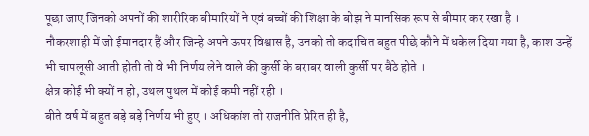पूछा जाए जिनको अपनों की शारीरिक बीमारियों ने एवं बच्चों की शिक्षा के बोझ ने मानसिक रूप से बीमार कर रखा है ।
नौकरशाही में जो ईमानदार हैं और जिन्हे अपने ऊपर विश्वास है, उनको तो कदाचित बहुत पीछे कौने में धकेल दिया गया है, काश उन्हें भी चापलूसी आती होती तो वे भी निर्णय लेने वाले की कुर्सी के बराबर वाली कुर्सी पर बैठे होते ।
क्षेत्र कोई भी क्यों न हो, उथल पुथल में कोई कमी नहीं रही ।
बीते वर्ष में बहुत बड़े बड़े निर्णय भी हुए । अधिकांश तो राजनीति प्रेरित ही है,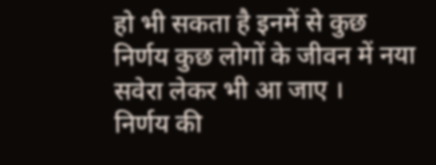हो भी सकता है इनमें से कुछ निर्णय कुछ लोगों के जीवन में नया सवेरा लेकर भी आ जाए ।
निर्णय की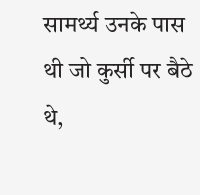सामर्थ्य उनके पास थी जो कुर्सी पर बैठे थे,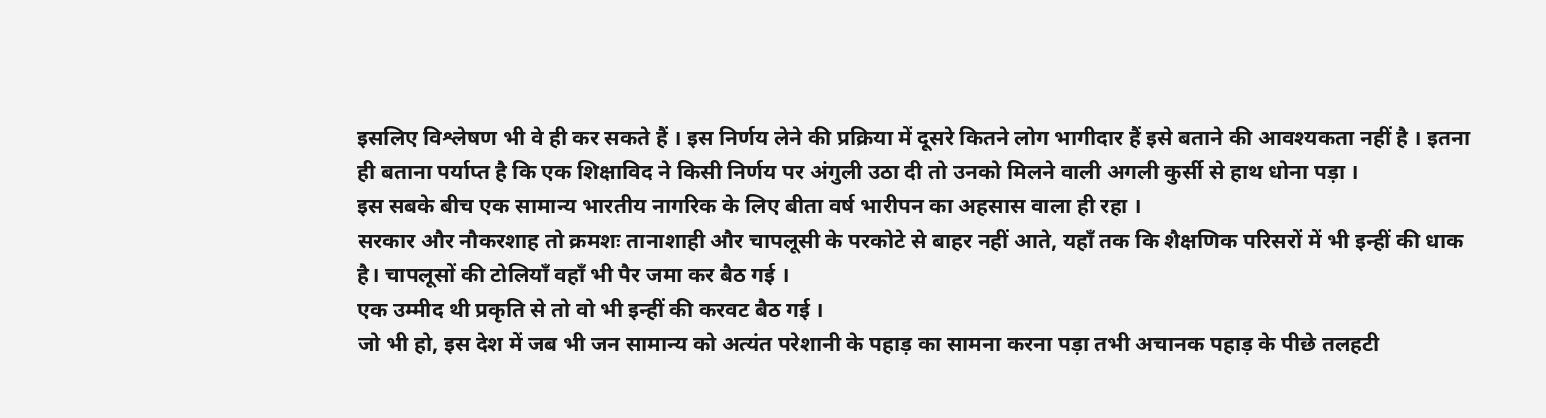इसलिए विश्लेषण भी वे ही कर सकते हैं । इस निर्णय लेने की प्रक्रिया में दूसरे कितने लोग भागीदार हैं इसे बताने की आवश्यकता नहीं है । इतना ही बताना पर्याप्त है कि एक शिक्षाविद ने किसी निर्णय पर अंगुली उठा दी तो उनको मिलने वाली अगली कुर्सी से हाथ धोना पड़ा ।
इस सबके बीच एक सामान्य भारतीय नागरिक के लिए बीता वर्ष भारीपन का अहसास वाला ही रहा ।
सरकार और नौकरशाह तो क्रमशः तानाशाही और चापलूसी के परकोटे से बाहर नहीं आते, यहाँ तक कि शैक्षणिक परिसरों में भी इन्हीं की धाक है। चापलूसों की टोलियाँ वहाँ भी पैर जमा कर बैठ गई ।
एक उम्मीद थी प्रकृति से तो वो भी इन्हीं की करवट बैठ गई ।
जो भी हो, इस देश में जब भी जन सामान्य को अत्यंत परेशानी के पहाड़ का सामना करना पड़ा तभी अचानक पहाड़ के पीछे तलहटी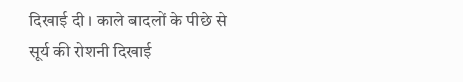दिखाई दी । काले बादलों के पीछे से सूर्य की रोशनी दिखाई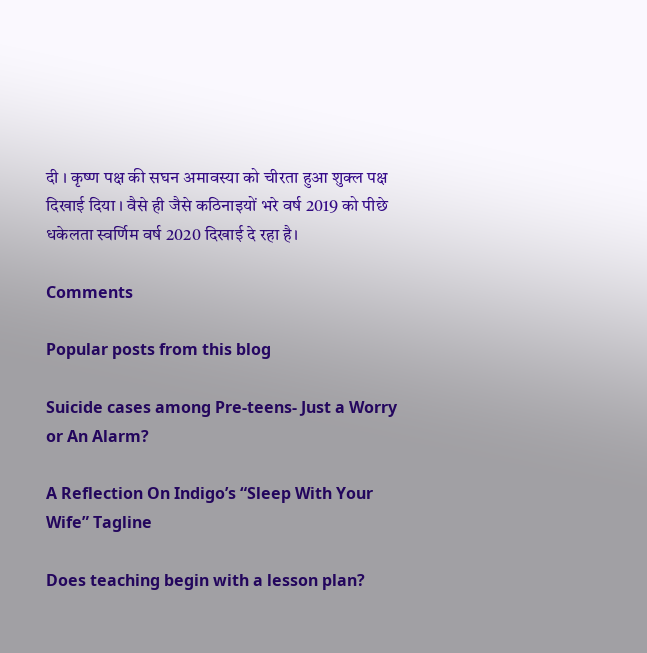दी । कृष्ण पक्ष की सघन अमावस्या को चीरता हुआ शुक्ल पक्ष दिखाई दिया । वैसे ही जैसे कठिनाइयों भरे वर्ष 2019 को पीछे धकेलता स्वर्णिम वर्ष 2020 दिखाई दे रहा है।

Comments

Popular posts from this blog

Suicide cases among Pre-teens- Just a Worry or An Alarm?

A Reflection On Indigo’s “Sleep With Your Wife” Tagline

Does teaching begin with a lesson plan?